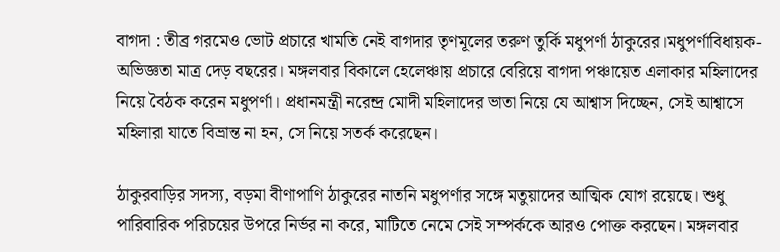বাগদা : তীব্র গরমেও ভোট প্রচারে খামতি নেই বাগদার তৃণমূলের তরুণ তুর্কি মধুপর্ণা ঠাকুরের।মধুপর্ণাবিধায়ক-অভিজ্ঞতা মাত্র দেড় বছরের। মঙ্গলবার বিকালে হেলেঞ্চায় প্রচারে বেরিয়ে বাগদা পঞ্চায়েত এলাকার মহিলাদের নিয়ে বৈঠক করেন মধুপর্ণা। প্রধানমন্ত্রী নরেন্দ্র মোদী মহিলাদের ভাতা নিয়ে যে আশ্বাস দিচ্ছেন, সেই আশ্বাসে মহিলারা যাতে বিভ্রান্ত না হন, সে নিয়ে সতর্ক করেছেন।

ঠাকুরবাড়ির সদস্য, বড়মা বীণাপাণি ঠাকুরের নাতনি মধুপর্ণার সঙ্গে মতুয়াদের আত্মিক যোগ রয়েছে। শুধু পারিবারিক পরিচয়ের উপরে নির্ভর না করে, মাটিতে নেমে সেই সম্পর্ককে আরও পোক্ত করছেন। মঙ্গলবার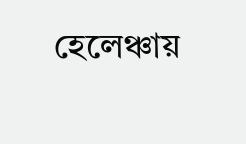হেলেঞ্চায়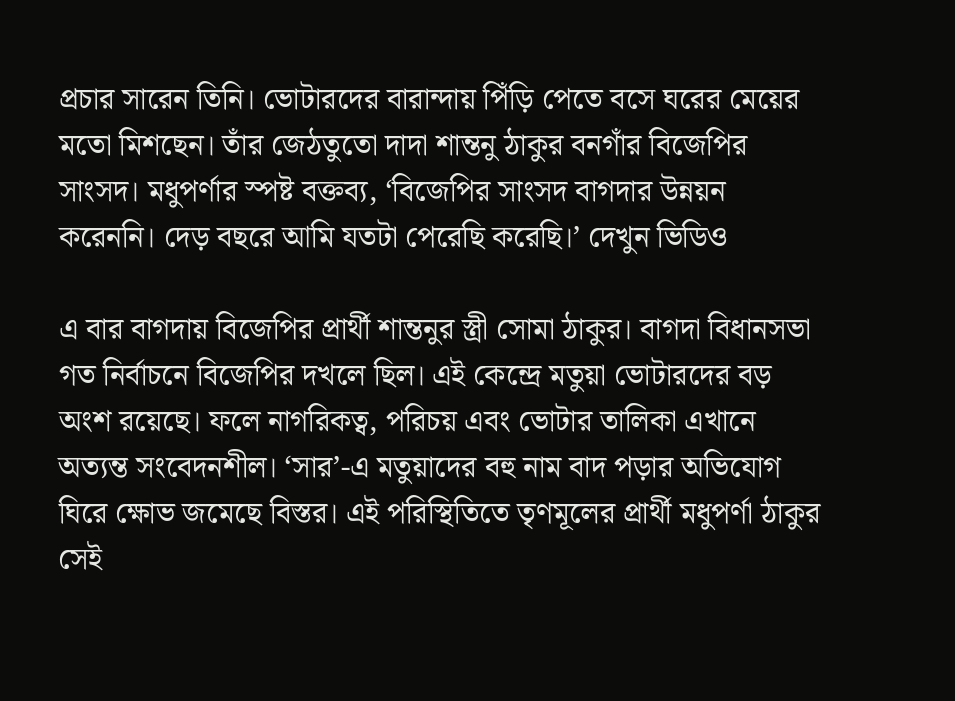প্রচার সারেন তিনি। ভোটারদের বারান্দায় পিঁড়ি পেতে বসে ঘরের মেয়ের মতো মিশছেন। তাঁর জেঠতুতো দাদা শান্তনু ঠাকুর বনগাঁর বিজেপির সাংসদ। মধুপর্ণার স্পষ্ট বক্তব্য, ‘বিজেপির সাংসদ বাগদার উন্নয়ন করেননি। দেড় বছরে আমি যতটা পেরেছি করেছি।’ দেখুন ভিডিও

এ বার বাগদায় বিজেপির প্রার্থী শান্তনুর স্ত্রী সোমা ঠাকুর। বাগদা বিধানসভা গত নির্বাচনে বিজেপির দখলে ছিল। এই কেন্দ্রে মতুয়া ভোটারদের বড় অংশ রয়েছে। ফলে নাগরিকত্ব, পরিচয় এবং ভোটার তালিকা এখানে অত্যন্ত সংবেদনশীল। ‘সার’-এ মতুয়াদের বহু নাম বাদ পড়ার অভিযোগ ঘিরে ক্ষোভ জমেছে বিস্তর। এই পরিস্থিতিতে তৃণমূলের প্রার্থী মধুপর্ণা ঠাকুর সেই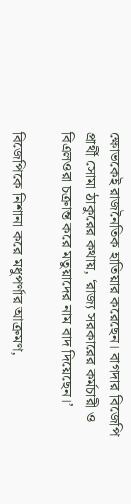ক্ষোভকেই রাজনৈতিক হাতিয়ার করেছেন। বাগদার বিজেপি প্রার্থী সোমা ঠাকুরের কথায়, ‘রাজ্য সরকারের কর্মচারী ও বিএলওরা চক্রান্ত করে মতুয়াদের নাম বাদ দিয়েছেন।’

বিজেপিকে নিশানা করে মধুপর্ণার আক্রমণ,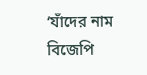‘যাঁদের নাম বিজেপি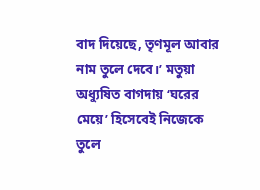বাদ দিয়েছে, তৃণমূল আবার নাম তুলে দেবে।’ মতুয়া অধ্যুষিত বাগদায় ‘ঘরের মেয়ে’ হিসেবেই নিজেকে তুলে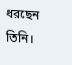ধরছেন তিনি।